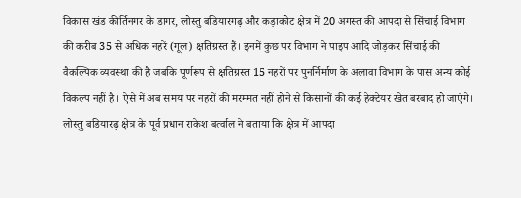विकास खंड कीर्तिनगर के डागर, लोस्तु बडियारगढ़ और कड़ाकोट क्षेत्र में 20 अगस्त की आपदा से सिंचाई विभाग की करीब 35 से अधिक नहरें (गूल) क्षतिग्रस्त हैं। इनमें कुछ पर विभाग ने पाइप आदि जोड़कर सिंचाई की वैकल्पिक व्यवस्था की है जबकि पूर्णरूप से क्षतिग्रस्त 15 नहरों पर पुनर्निर्माण के अलावा विभाग के पास अन्य कोई विकल्प नहीं है। ऐसे में अब समय पर नहरों की मरम्मत नहीं होने से किसानों की कई हेक्टेयर खेत बरबाद हो जाएंगे।
लोस्तु बडियारढ़ क्षेत्र के पूर्व प्रधान राकेश बर्त्वाल ने बताया कि क्षेत्र में आपदा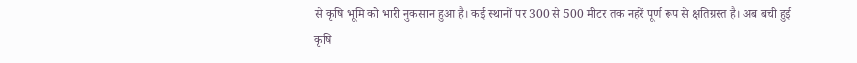से कृषि भूमि को भारी नुकसान हुआ है। कई स्थानों पर 300 से 500 मीटर तक नहरें पूर्ण रूप से क्षतिग्रस्त है। अब बची हुई कृषि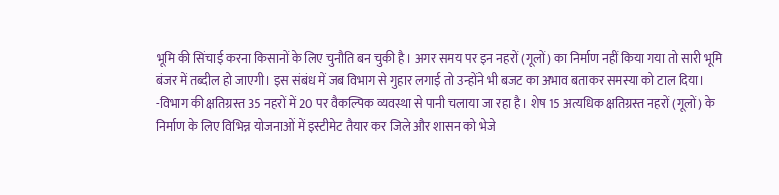भूमि की सिंचाई करना किसानों के लिए चुनौति बन चुकी है। अगर समय पर इन नहरों (गूलों) का निर्माण नहीं किया गया तो सारी भूमि बंजर में तब्दील हो जाएगी। इस संबंध में जब विभाग से गुहार लगाई तो उन्होंने भी बजट का अभाव बताकर समस्या को टाल दिया।
-विभाग की क्षतिग्रस्त 35 नहरों में 20 पर वैकल्पिक व्यवस्था से पानी चलाया जा रहा है। शेष 15 अत्यधिक क्षतिग्रस्त नहरों (गूलों) के निर्माण के लिए विभिन्न योजनाओं में इस्टीमेट तैयार कर जिले और शासन को भेजे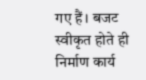गए हैं। बजट स्वीकृत होते ही निर्माण कार्य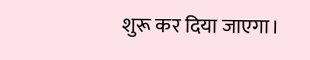शुरू कर दिया जाएगा।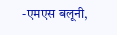-एमएस बलूनी,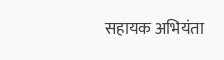सहायक अभियंता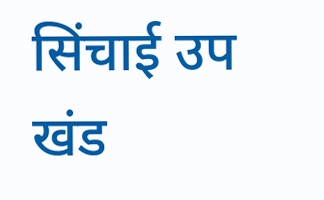सिंचाई उप खंड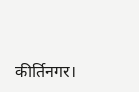कीर्तिनगर।